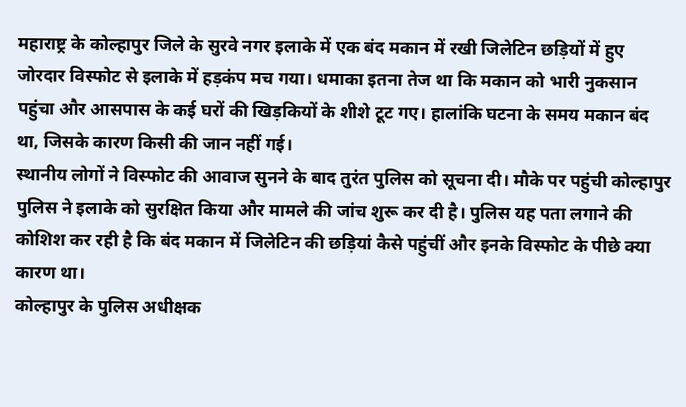महाराष्ट्र के कोल्हापुर जिले के सुरवे नगर इलाके में एक बंद मकान में रखी जिलेटिन छड़ियों में हुए जोरदार विस्फोट से इलाके में हड़कंप मच गया। धमाका इतना तेज था कि मकान को भारी नुकसान पहुंचा और आसपास के कई घरों की खिड़कियों के शीशे टूट गए। हालांकि घटना के समय मकान बंद था, जिसके कारण किसी की जान नहीं गई।
स्थानीय लोगों ने विस्फोट की आवाज सुनने के बाद तुरंत पुलिस को सूचना दी। मौके पर पहुंची कोल्हापुर पुलिस ने इलाके को सुरक्षित किया और मामले की जांच शुरू कर दी है। पुलिस यह पता लगाने की कोशिश कर रही है कि बंद मकान में जिलेटिन की छड़ियां कैसे पहुंचीं और इनके विस्फोट के पीछे क्या कारण था।
कोल्हापुर के पुलिस अधीक्षक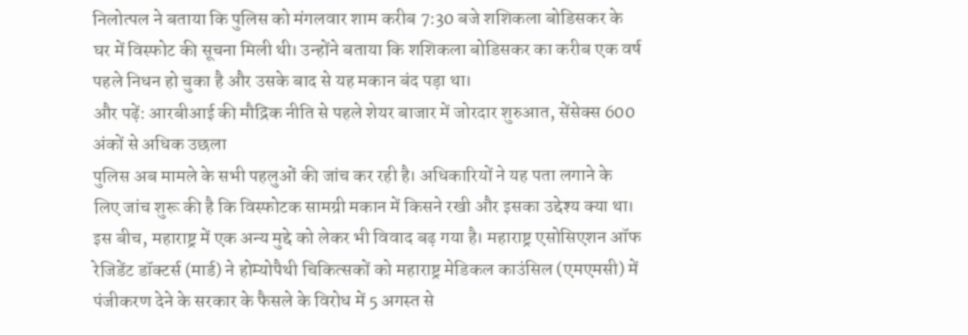निलोत्पल ने बताया कि पुलिस को मंगलवार शाम करीब 7:30 बजे शशिकला बोडिसकर के घर में विस्फोट की सूचना मिली थी। उन्होंने बताया कि शशिकला बोडिसकर का करीब एक वर्ष पहले निधन हो चुका है और उसके बाद से यह मकान बंद पड़ा था।
और पढ़ें: आरबीआई की मौद्रिक नीति से पहले शेयर बाजार में जोरदार शुरुआत, सेंसेक्स 600 अंकों से अधिक उछला
पुलिस अब मामले के सभी पहलुओं की जांच कर रही है। अधिकारियों ने यह पता लगाने के लिए जांच शुरू की है कि विस्फोटक सामग्री मकान में किसने रखी और इसका उद्देश्य क्या था।
इस बीच, महाराष्ट्र में एक अन्य मुद्दे को लेकर भी विवाद बढ़ गया है। महाराष्ट्र एसोसिएशन ऑफ रेजिडेंट डॉक्टर्स (मार्ड) ने होम्योपैथी चिकित्सकों को महाराष्ट्र मेडिकल काउंसिल (एमएमसी) में पंजीकरण देने के सरकार के फैसले के विरोध में 5 अगस्त से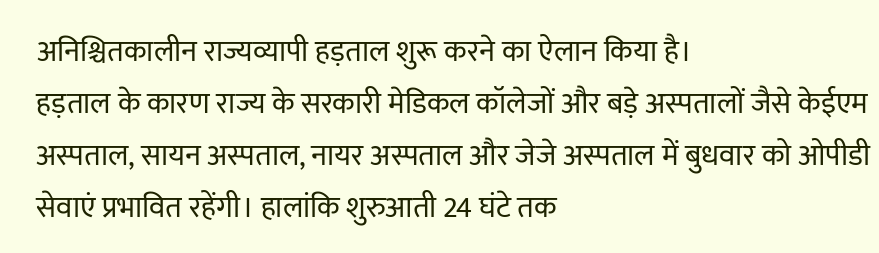अनिश्चितकालीन राज्यव्यापी हड़ताल शुरू करने का ऐलान किया है।
हड़ताल के कारण राज्य के सरकारी मेडिकल कॉलेजों और बड़े अस्पतालों जैसे केईएम अस्पताल, सायन अस्पताल, नायर अस्पताल और जेजे अस्पताल में बुधवार को ओपीडी सेवाएं प्रभावित रहेंगी। हालांकि शुरुआती 24 घंटे तक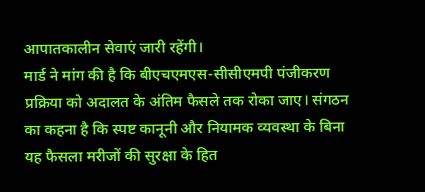आपातकालीन सेवाएं जारी रहेंगी।
मार्ड ने मांग की है कि बीएचएमएस-सीसीएमपी पंजीकरण प्रक्रिया को अदालत के अंतिम फैसले तक रोका जाए। संगठन का कहना है कि स्पष्ट कानूनी और नियामक व्यवस्था के बिना यह फैसला मरीजों की सुरक्षा के हित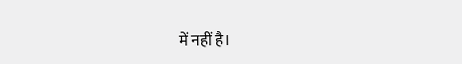में नहीं है।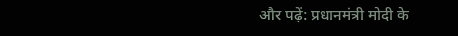और पढ़ें: प्रधानमंत्री मोदी के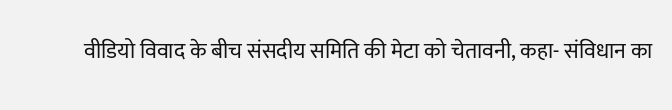वीडियो विवाद के बीच संसदीय समिति की मेटा को चेतावनी, कहा- संविधान का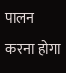पालन करना होगा